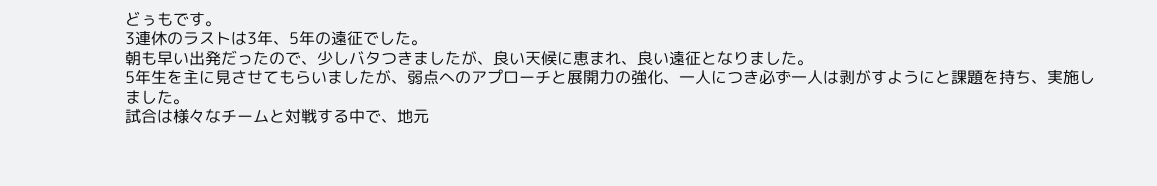どぅもです。
3連休のラストは3年、5年の遠征でした。
朝も早い出発だったので、少しバタつきましたが、良い天候に恵まれ、良い遠征となりました。
5年生を主に見させてもらいましたが、弱点へのアプローチと展開力の強化、一人につき必ず一人は剥がすようにと課題を持ち、実施しました。
試合は様々なチームと対戦する中で、地元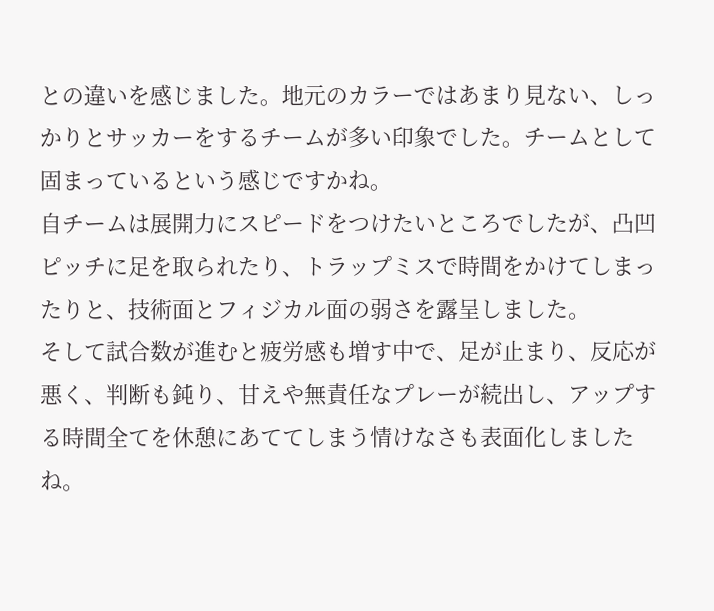との違いを感じました。地元のカラーではあまり見ない、しっかりとサッカーをするチームが多い印象でした。チームとして固まっているという感じですかね。
自チームは展開力にスピードをつけたいところでしたが、凸凹ピッチに足を取られたり、トラップミスで時間をかけてしまったりと、技術面とフィジカル面の弱さを露呈しました。
そして試合数が進むと疲労感も増す中で、足が止まり、反応が悪く、判断も鈍り、甘えや無責任なプレーが続出し、アップする時間全てを休憩にあててしまう情けなさも表面化しましたね。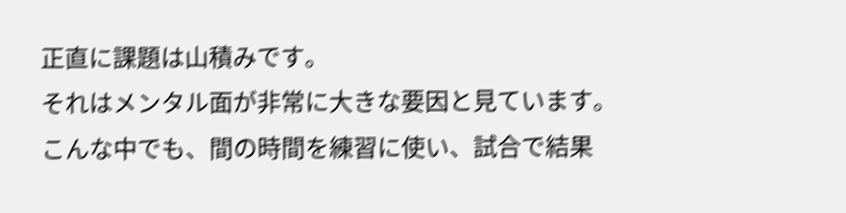正直に課題は山積みです。
それはメンタル面が非常に大きな要因と見ています。
こんな中でも、間の時間を練習に使い、試合で結果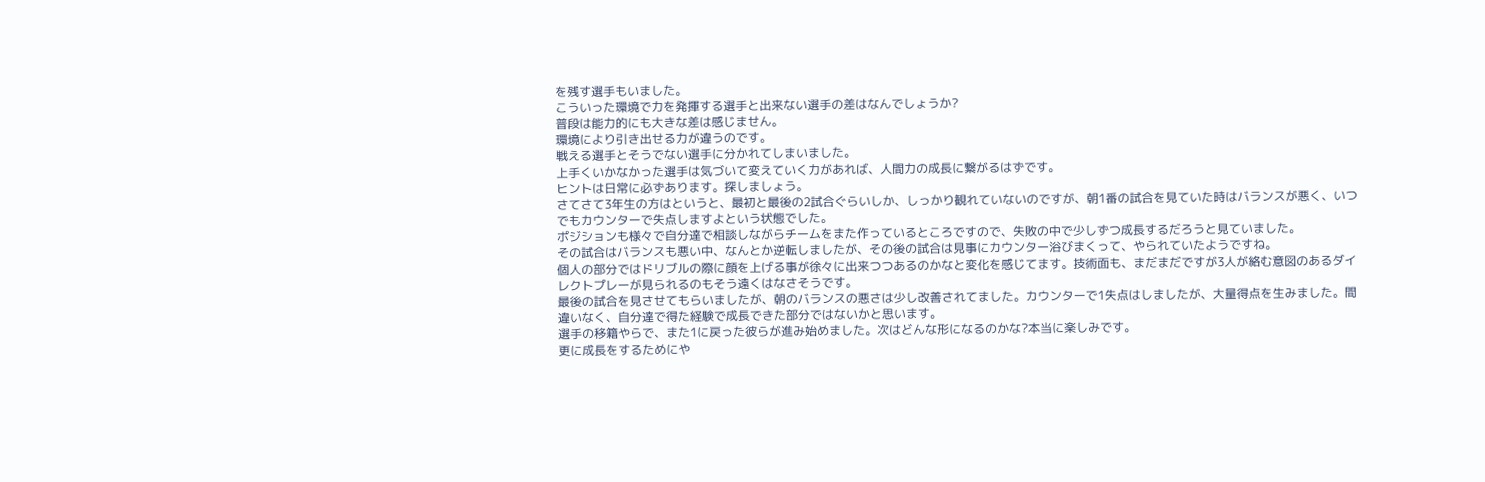を残す選手もいました。
こういった環境で力を発揮する選手と出来ない選手の差はなんでしょうか?
普段は能力的にも大きな差は感じません。
環境により引き出せる力が違うのです。
戦える選手とそうでない選手に分かれてしまいました。
上手くいかなかった選手は気づいて変えていく力があれば、人間力の成長に繋がるはずです。
ヒントは日常に必ずあります。探しましょう。
さてさて3年生の方はというと、最初と最後の2試合ぐらいしか、しっかり観れていないのですが、朝1番の試合を見ていた時はバランスが悪く、いつでもカウンターで失点しますよという状態でした。
ポジションも様々で自分達で相談しながらチームをまた作っているところですので、失敗の中で少しずつ成長するだろうと見ていました。
その試合はバランスも悪い中、なんとか逆転しましたが、その後の試合は見事にカウンター浴びまくって、やられていたようですね。
個人の部分ではドリブルの際に顔を上げる事が徐々に出来つつあるのかなと変化を感じてます。技術面も、まだまだですが3人が絡む意図のあるダイレクトプレーが見られるのもそう遠くはなさそうです。
最後の試合を見させてもらいましたが、朝のバランスの悪さは少し改善されてました。カウンターで1失点はしましたが、大量得点を生みました。間違いなく、自分達で得た経験で成長できた部分ではないかと思います。
選手の移籍やらで、また1に戻った彼らが進み始めました。次はどんな形になるのかな?本当に楽しみです。
更に成長をするためにや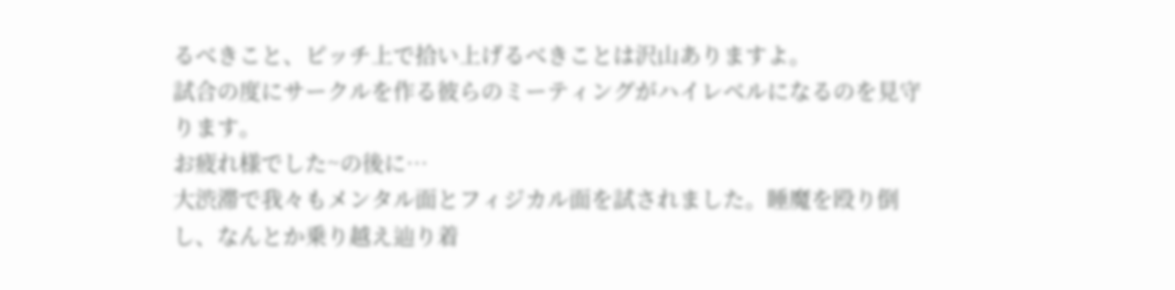るべきこと、ピッチ上で拾い上げるべきことは沢山ありますよ。
試合の度にサークルを作る彼らのミーティングがハイレベルになるのを見守ります。
お疲れ様でした~の後に…
大渋滞で我々もメンタル面とフィジカル面を試されました。睡魔を殴り倒し、なんとか乗り越え辿り着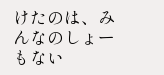けたのは、みんなのしょーもない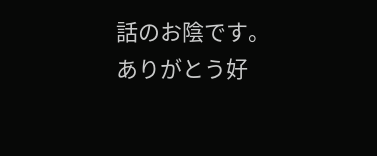話のお陰です。
ありがとう好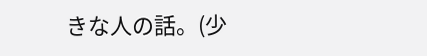きな人の話。(少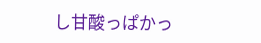し甘酸っぱかっ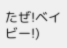たぜ!ベイビー!)